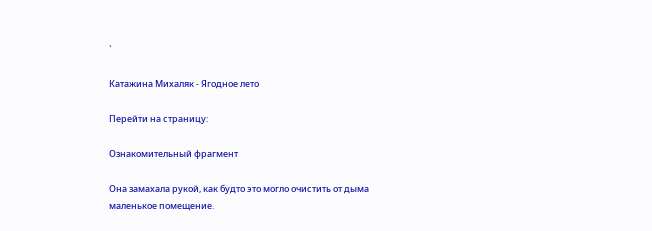`

Катажина Михаляк - Ягодное лето

Перейти на страницу:

Ознакомительный фрагмент

Она замахала рукой, как будто это могло очистить от дыма маленькое помещение.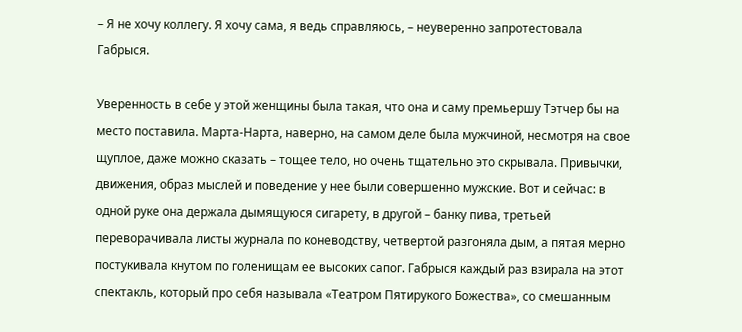– Я не хочу коллегу. Я хочу сама, я ведь справляюсь, – неуверенно запротестовала Габрыся.

Уверенность в себе у этой женщины была такая, что она и саму премьершу Тэтчер бы на место поставила. Марта-Нарта, наверно, на самом деле была мужчиной, несмотря на свое щуплое, даже можно сказать – тощее тело, но очень тщательно это скрывала. Привычки, движения, образ мыслей и поведение у нее были совершенно мужские. Вот и сейчас: в одной руке она держала дымящуюся сигарету, в другой – банку пива, третьей переворачивала листы журнала по коневодству, четвертой разгоняла дым, а пятая мерно постукивала кнутом по голенищам ее высоких сапог. Габрыся каждый раз взирала на этот спектакль, который про себя называла «Театром Пятирукого Божества», со смешанным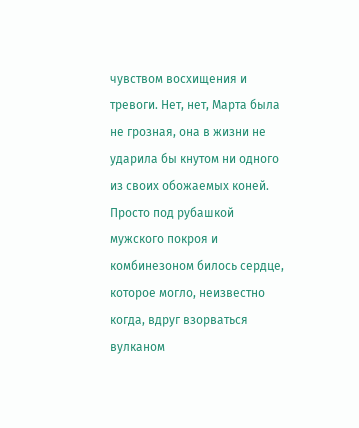чувством восхищения и тревоги. Нет, нет, Марта была не грозная, она в жизни не ударила бы кнутом ни одного из своих обожаемых коней. Просто под рубашкой мужского покроя и комбинезоном билось сердце, которое могло, неизвестно когда, вдруг взорваться вулканом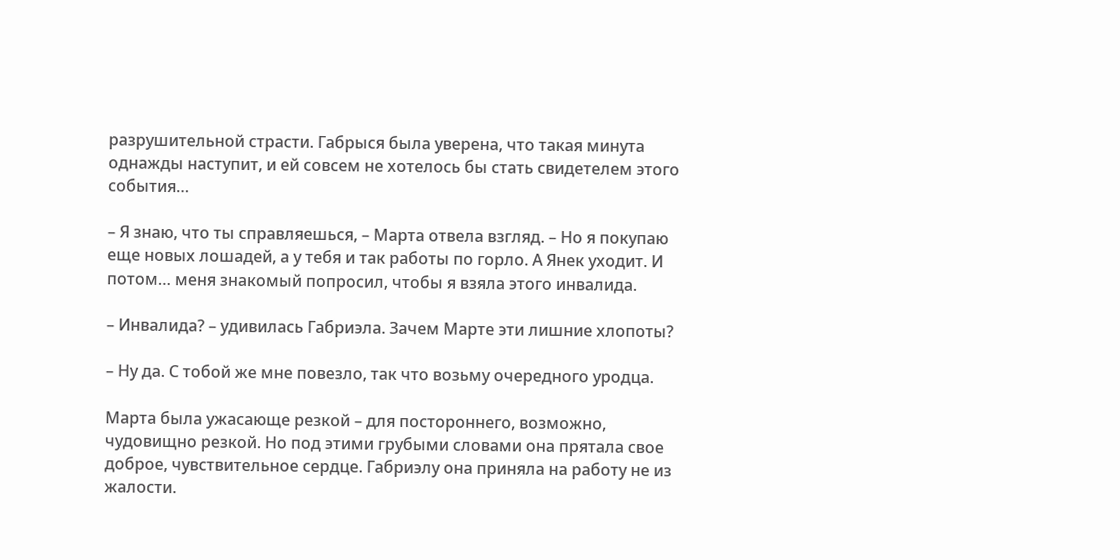разрушительной страсти. Габрыся была уверена, что такая минута однажды наступит, и ей совсем не хотелось бы стать свидетелем этого события…

– Я знаю, что ты справляешься, – Марта отвела взгляд. – Но я покупаю еще новых лошадей, а у тебя и так работы по горло. А Янек уходит. И потом… меня знакомый попросил, чтобы я взяла этого инвалида.

– Инвалида? – удивилась Габриэла. Зачем Марте эти лишние хлопоты?

– Ну да. С тобой же мне повезло, так что возьму очередного уродца.

Марта была ужасающе резкой – для постороннего, возможно, чудовищно резкой. Но под этими грубыми словами она прятала свое доброе, чувствительное сердце. Габриэлу она приняла на работу не из жалости.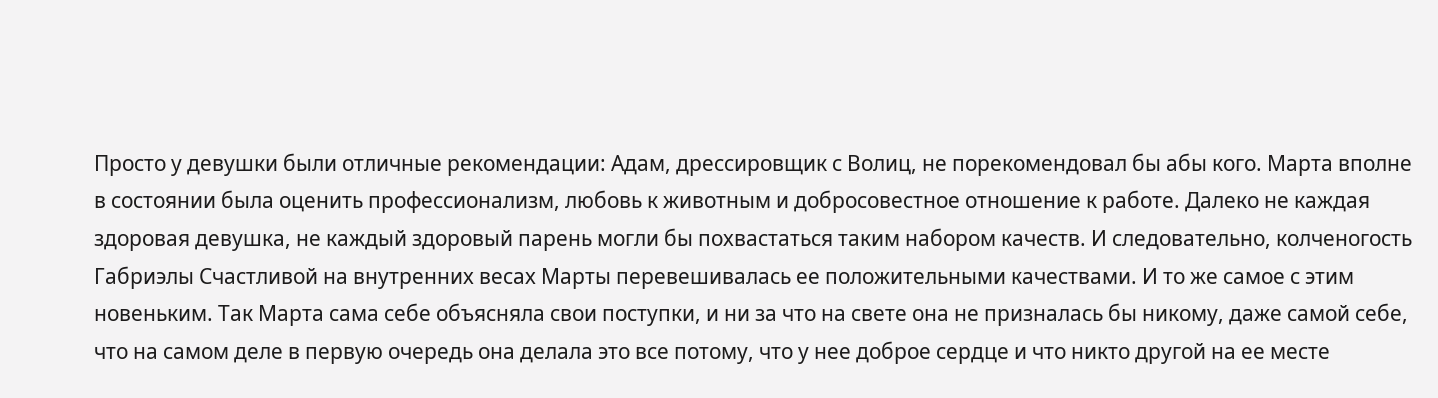Просто у девушки были отличные рекомендации: Адам, дрессировщик с Волиц, не порекомендовал бы абы кого. Марта вполне в состоянии была оценить профессионализм, любовь к животным и добросовестное отношение к работе. Далеко не каждая здоровая девушка, не каждый здоровый парень могли бы похвастаться таким набором качеств. И следовательно, колченогость Габриэлы Счастливой на внутренних весах Марты перевешивалась ее положительными качествами. И то же самое с этим новеньким. Так Марта сама себе объясняла свои поступки, и ни за что на свете она не призналась бы никому, даже самой себе, что на самом деле в первую очередь она делала это все потому, что у нее доброе сердце и что никто другой на ее месте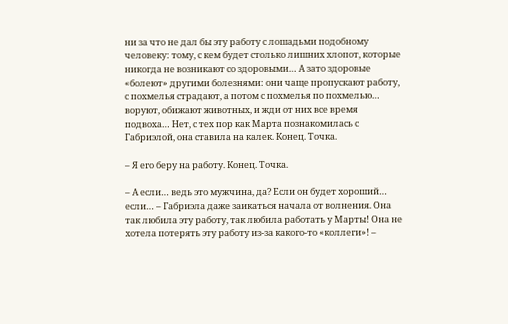ни за что не дал бы эту работу с лошадьми подобному человеку: тому, с кем будет столько лишних хлопот, которые никогда не возникают со здоровыми… А зато здоровые «болеют» другими болезнями: они чаще пропускают работу, с похмелья страдают, а потом с похмелья по похмелью… воруют, обижают животных, и жди от них все время подвоха… Нет, с тех пор как Марта познакомилась с Габриэлой, она ставила на калек. Конец. Точка.

– Я его беру на работу. Конец. Точка.

– А если… ведь это мужчина, да? Если он будет хороший… если… – Габриэла даже заикаться начала от волнения. Она так любила эту работу, так любила работать у Марты! Она не хотела потерять эту работу из-за какого-то «коллеги»! –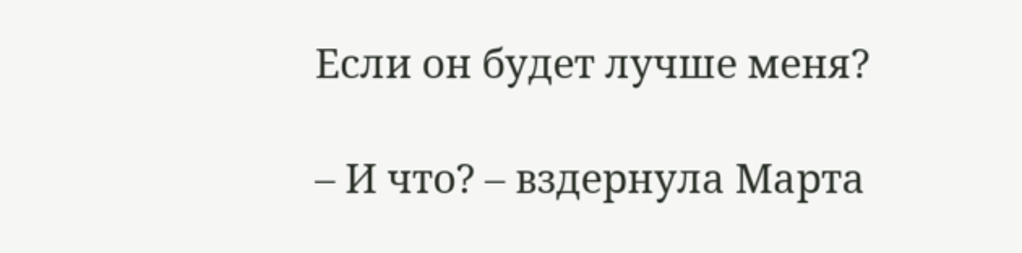Если он будет лучше меня?

– И что? – вздернула Марта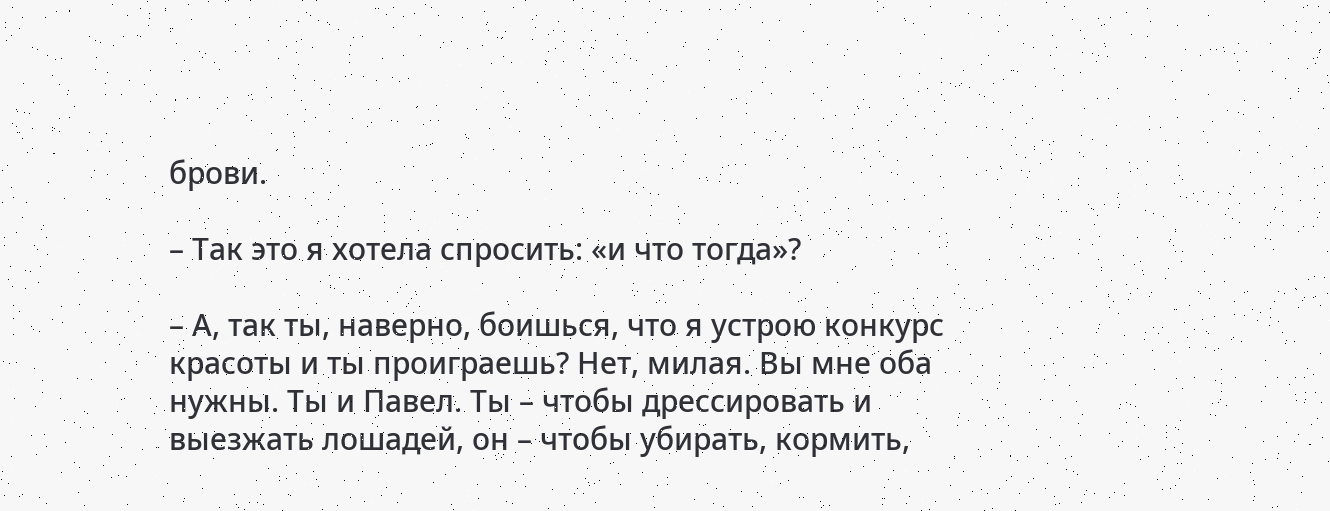брови.

– Так это я хотела спросить: «и что тогда»?

– А, так ты, наверно, боишься, что я устрою конкурс красоты и ты проиграешь? Нет, милая. Вы мне оба нужны. Ты и Павел. Ты – чтобы дрессировать и выезжать лошадей, он – чтобы убирать, кормить,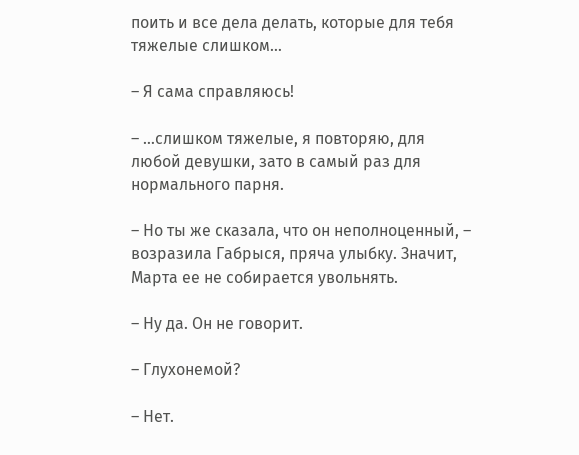поить и все дела делать, которые для тебя тяжелые слишком…

– Я сама справляюсь!

– …слишком тяжелые, я повторяю, для любой девушки, зато в самый раз для нормального парня.

– Но ты же сказала, что он неполноценный, – возразила Габрыся, пряча улыбку. Значит, Марта ее не собирается увольнять.

– Ну да. Он не говорит.

– Глухонемой?

– Нет.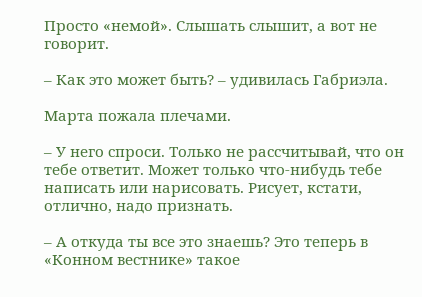Просто «немой». Слышать слышит, а вот не говорит.

– Как это может быть? – удивилась Габриэла.

Марта пожала плечами.

– У него спроси. Только не рассчитывай, что он тебе ответит. Может только что-нибудь тебе написать или нарисовать. Рисует, кстати, отлично, надо признать.

– А откуда ты все это знаешь? Это теперь в «Конном вестнике» такое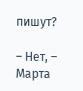пишут?

– Нет, – Марта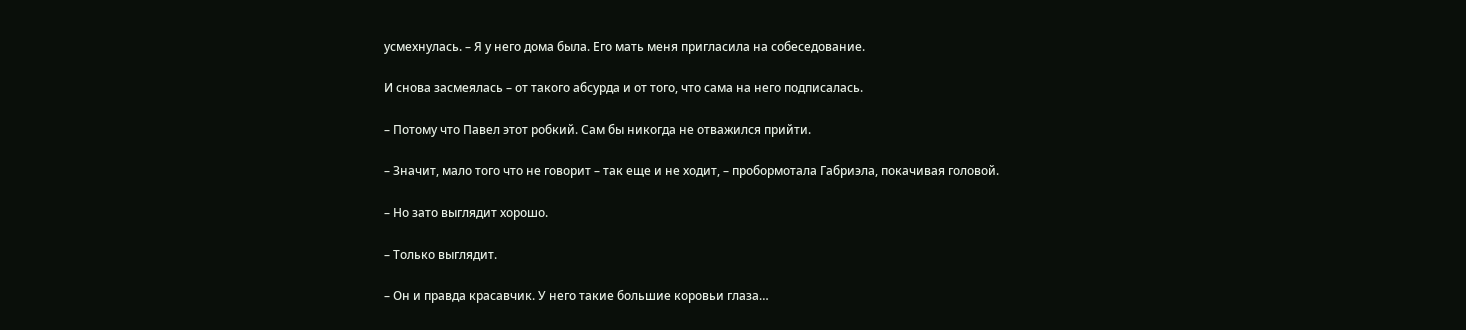усмехнулась. – Я у него дома была. Его мать меня пригласила на собеседование.

И снова засмеялась – от такого абсурда и от того, что сама на него подписалась.

– Потому что Павел этот робкий. Сам бы никогда не отважился прийти.

– Значит, мало того что не говорит – так еще и не ходит, – пробормотала Габриэла, покачивая головой.

– Но зато выглядит хорошо.

– Только выглядит.

– Он и правда красавчик. У него такие большие коровьи глаза…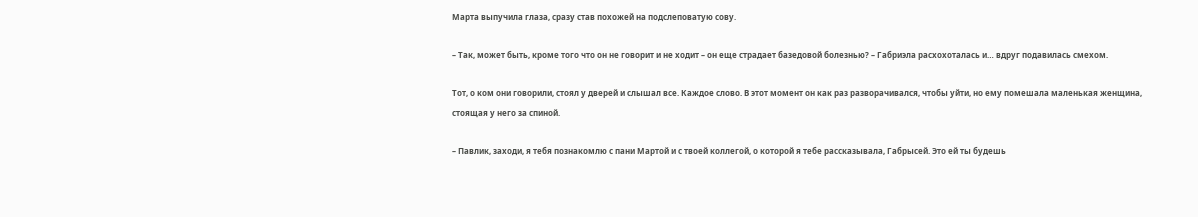Марта выпучила глаза, сразу став похожей на подслеповатую сову.

– Так, может быть, кроме того что он не говорит и не ходит – он еще страдает базедовой болезнью? – Габриэла расхохоталась и… вдруг подавилась смехом.

Тот, о ком они говорили, стоял у дверей и слышал все. Каждое слово. В этот момент он как раз разворачивался, чтобы уйти, но ему помешала маленькая женщина, стоящая у него за спиной.

– Павлик, заходи, я тебя познакомлю с пани Мартой и с твоей коллегой, о которой я тебе рассказывала, Габрысей. Это ей ты будешь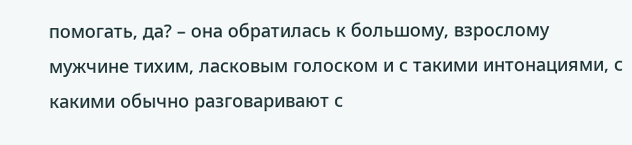помогать, да? – она обратилась к большому, взрослому мужчине тихим, ласковым голоском и с такими интонациями, с какими обычно разговаривают с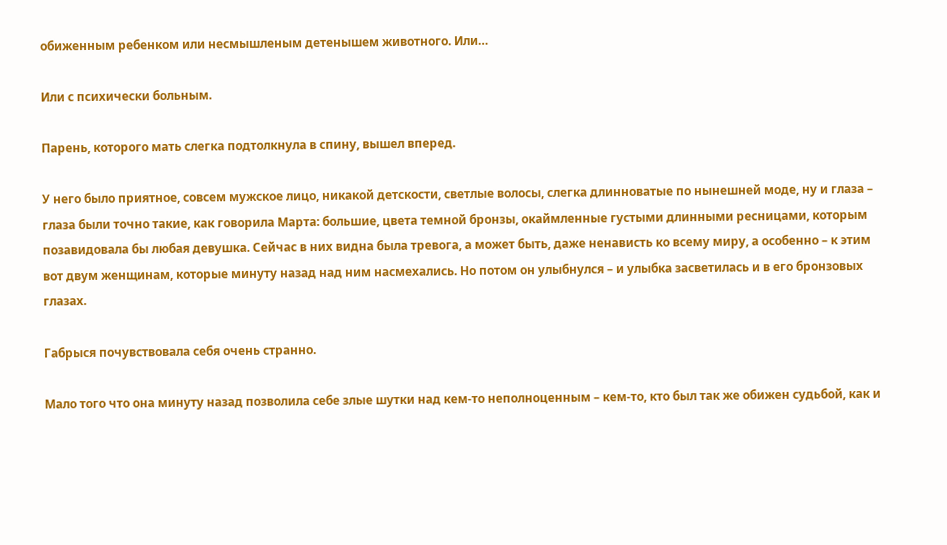обиженным ребенком или несмышленым детенышем животного. Или…

Или с психически больным.

Парень, которого мать слегка подтолкнула в спину, вышел вперед.

У него было приятное, совсем мужское лицо, никакой детскости, светлые волосы, слегка длинноватые по нынешней моде, ну и глаза – глаза были точно такие, как говорила Марта: большие, цвета темной бронзы, окаймленные густыми длинными ресницами, которым позавидовала бы любая девушка. Сейчас в них видна была тревога, а может быть, даже ненависть ко всему миру, а особенно – к этим вот двум женщинам, которые минуту назад над ним насмехались. Но потом он улыбнулся – и улыбка засветилась и в его бронзовых глазах.

Габрыся почувствовала себя очень странно.

Мало того что она минуту назад позволила себе злые шутки над кем-то неполноценным – кем-то, кто был так же обижен судьбой, как и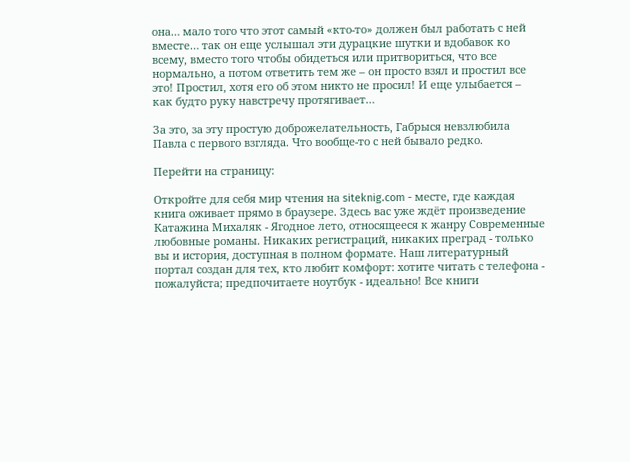она… мало того что этот самый «кто-то» должен был работать с ней вместе… так он еще услышал эти дурацкие шутки и вдобавок ко всему, вместо того чтобы обидеться или притвориться, что все нормально, а потом ответить тем же – он просто взял и простил все это! Простил, хотя его об этом никто не просил! И еще улыбается – как будто руку навстречу протягивает…

За это, за эту простую доброжелательность, Габрыся невзлюбила Павла с первого взгляда. Что вообще-то с ней бывало редко.

Перейти на страницу:

Откройте для себя мир чтения на siteknig.com - месте, где каждая книга оживает прямо в браузере. Здесь вас уже ждёт произведение Катажина Михаляк - Ягодное лето, относящееся к жанру Современные любовные романы. Никаких регистраций, никаких преград - только вы и история, доступная в полном формате. Наш литературный портал создан для тех, кто любит комфорт: хотите читать с телефона - пожалуйста; предпочитаете ноутбук - идеально! Все книги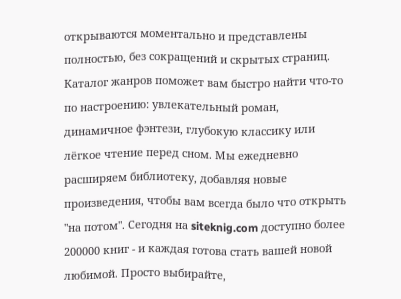открываются моментально и представлены полностью, без сокращений и скрытых страниц. Каталог жанров поможет вам быстро найти что-то по настроению: увлекательный роман, динамичное фэнтези, глубокую классику или лёгкое чтение перед сном. Мы ежедневно расширяем библиотеку, добавляя новые произведения, чтобы вам всегда было что открыть "на потом". Сегодня на siteknig.com доступно более 200000 книг - и каждая готова стать вашей новой любимой. Просто выбирайте,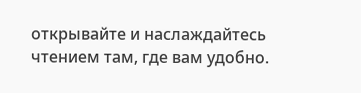открывайте и наслаждайтесь чтением там, где вам удобно.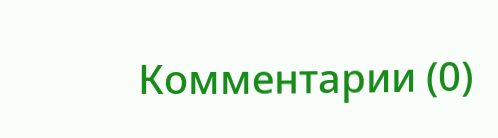Комментарии (0)